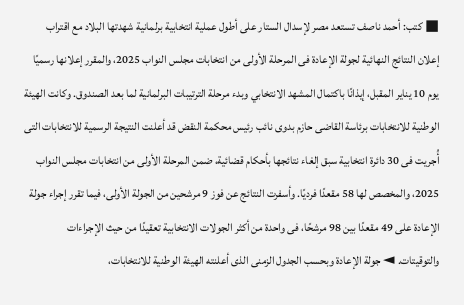■ كتب: أحمد ناصف تستعد مصر لإسدال الستار على أطول عملية انتخابية برلمانية شهدتها البلاد مع اقتراب إعلان النتائج النهائية لجولة الإعادة فى المرحلة الأولى من انتخابات مجلس النواب 2025، والمقرر إعلانها رسميًا يوم 10 يناير المقبل، إيذانًا باكتمال المشهد الانتخابي وبدء مرحلة الترتيبات البرلمانية لما بعد الصندوق. وكانت الهيئة الوطنية للانتخابات برئاسة القاضى حازم بدوى نائب رئيس محكمة النقض قد أعلنت النتيجة الرسمية للانتخابات التى أُجريت فى 30 دائرة انتخابية سبق إلغاء نتائجها بأحكام قضائية، ضمن المرحلة الأولى من انتخابات مجلس النواب 2025، والمخصص لها 58 مقعدًا فرديًا. وأسفرت النتائج عن فوز 9 مرشحين من الجولة الأولى، فيما تقرر إجراء جولة الإعادة على 49 مقعدًا بين 98 مرشحًا، فى واحدة من أكثر الجولات الانتخابية تعقيدًا من حيث الإجراءات والتوقيتات. ◄ جولة الإعادة وبحسب الجدول الزمنى الذى أعلنته الهيئة الوطنية للانتخابات،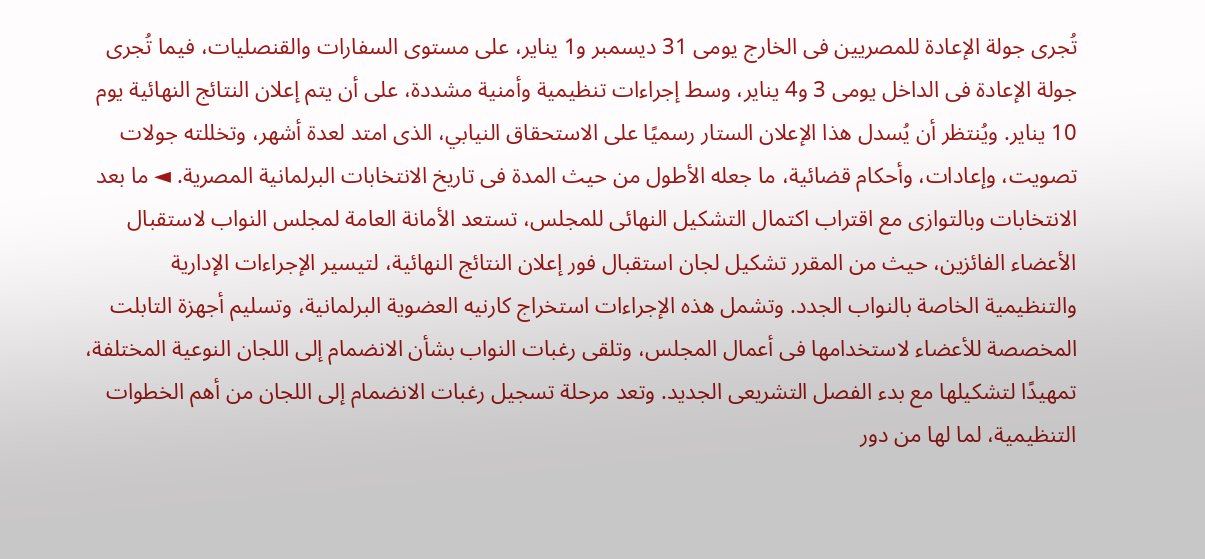تُجرى جولة الإعادة للمصريين فى الخارج يومى 31 ديسمبر و1 يناير، على مستوى السفارات والقنصليات، فيما تُجرى جولة الإعادة فى الداخل يومى 3 و4 يناير، وسط إجراءات تنظيمية وأمنية مشددة، على أن يتم إعلان النتائج النهائية يوم 10 يناير. ويُنتظر أن يُسدل هذا الإعلان الستار رسميًا على الاستحقاق النيابي، الذى امتد لعدة أشهر، وتخللته جولات تصويت، وإعادات، وأحكام قضائية، ما جعله الأطول من حيث المدة فى تاريخ الانتخابات البرلمانية المصرية. ◄ ما بعد الانتخابات وبالتوازى مع اقتراب اكتمال التشكيل النهائى للمجلس، تستعد الأمانة العامة لمجلس النواب لاستقبال الأعضاء الفائزين، حيث من المقرر تشكيل لجان استقبال فور إعلان النتائج النهائية، لتيسير الإجراءات الإدارية والتنظيمية الخاصة بالنواب الجدد. وتشمل هذه الإجراءات استخراج كارنيه العضوية البرلمانية، وتسليم أجهزة التابلت المخصصة للأعضاء لاستخدامها فى أعمال المجلس، وتلقى رغبات النواب بشأن الانضمام إلى اللجان النوعية المختلفة، تمهيدًا لتشكيلها مع بدء الفصل التشريعى الجديد. وتعد مرحلة تسجيل رغبات الانضمام إلى اللجان من أهم الخطوات التنظيمية، لما لها من دور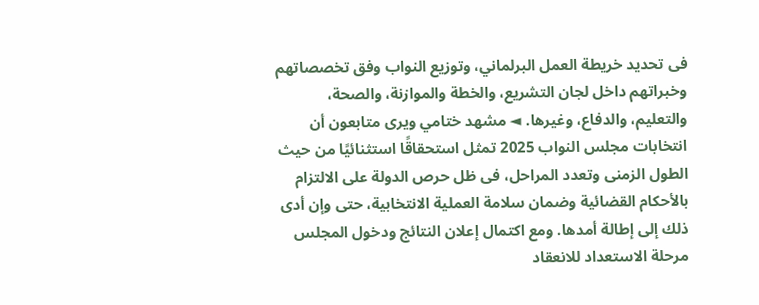فى تحديد خريطة العمل البرلماني، وتوزيع النواب وفق تخصصاتهم وخبراتهم داخل لجان التشريع، والخطة والموازنة، والصحة، والتعليم، والدفاع، وغيرها. ◄ مشهد ختامي ويرى متابعون أن انتخابات مجلس النواب 2025 تمثل استحقاقًا استثنائيًا من حيث الطول الزمنى وتعدد المراحل، فى ظل حرص الدولة على الالتزام بالأحكام القضائية وضمان سلامة العملية الانتخابية، حتى وإن أدى ذلك إلى إطالة أمدها. ومع اكتمال إعلان النتائج ودخول المجلس مرحلة الاستعداد للانعقاد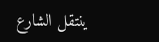ينتقل الشارع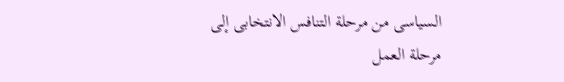السياسى من مرحلة التنافس الانتخابى إلى مرحلة العمل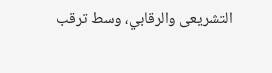التشريعى والرقابي، وسط ترقب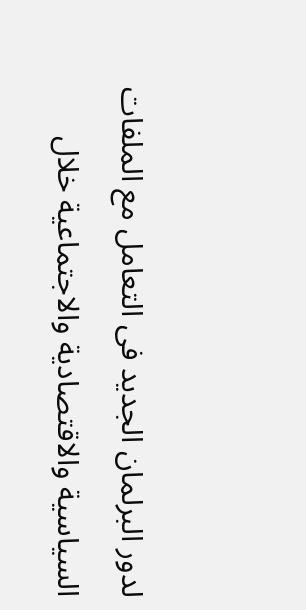لدور البرلمان الجديد فى التعامل مع الملفات السياسية والاقتصادية والاجتماعية خلال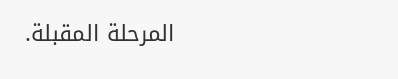المرحلة المقبلة.